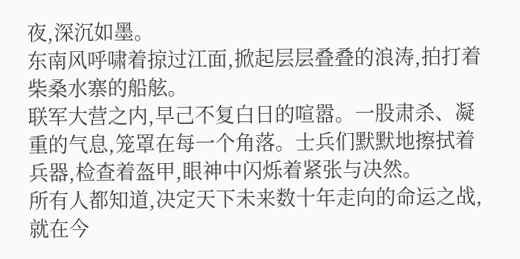夜,深沉如墨。
东南风呼啸着掠过江面,掀起层层叠叠的浪涛,拍打着柴桑水寨的船舷。
联军大营之内,早己不复白日的喧嚣。一股肃杀、凝重的气息,笼罩在每一个角落。士兵们默默地擦拭着兵器,检查着盔甲,眼神中闪烁着紧张与决然。
所有人都知道,决定天下未来数十年走向的命运之战,就在今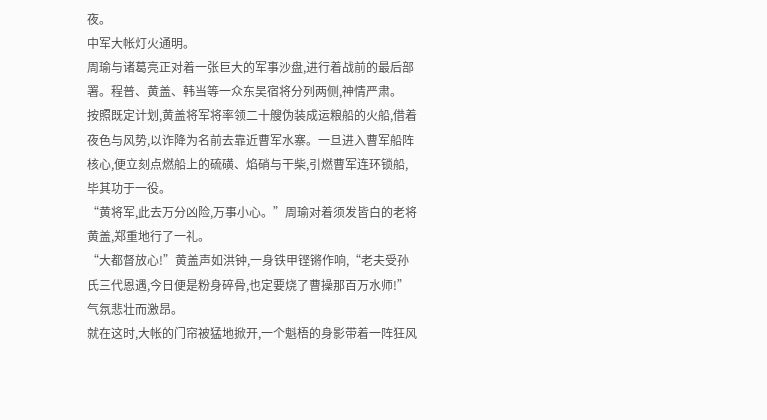夜。
中军大帐灯火通明。
周瑜与诸葛亮正对着一张巨大的军事沙盘,进行着战前的最后部署。程普、黄盖、韩当等一众东吴宿将分列两侧,神情严肃。
按照既定计划,黄盖将军将率领二十艘伪装成运粮船的火船,借着夜色与风势,以诈降为名前去靠近曹军水寨。一旦进入曹军船阵核心,便立刻点燃船上的硫磺、焰硝与干柴,引燃曹军连环锁船,毕其功于一役。
“黄将军,此去万分凶险,万事小心。”周瑜对着须发皆白的老将黄盖,郑重地行了一礼。
“大都督放心!”黄盖声如洪钟,一身铁甲铿锵作响,“老夫受孙氏三代恩遇,今日便是粉身碎骨,也定要烧了曹操那百万水师!”
气氛悲壮而激昂。
就在这时,大帐的门帘被猛地掀开,一个魁梧的身影带着一阵狂风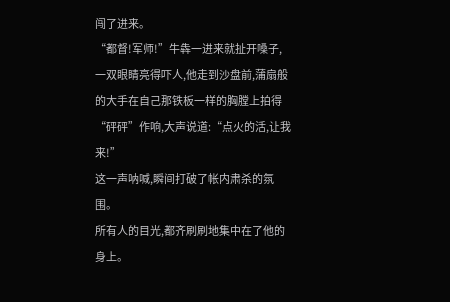闯了进来。
“都督!军师!”牛犇一进来就扯开嗓子,一双眼睛亮得吓人,他走到沙盘前,蒲扇般的大手在自己那铁板一样的胸膛上拍得“砰砰”作响,大声说道:“点火的活,让我来!”
这一声呐喊,瞬间打破了帐内肃杀的氛围。
所有人的目光,都齐刷刷地集中在了他的身上。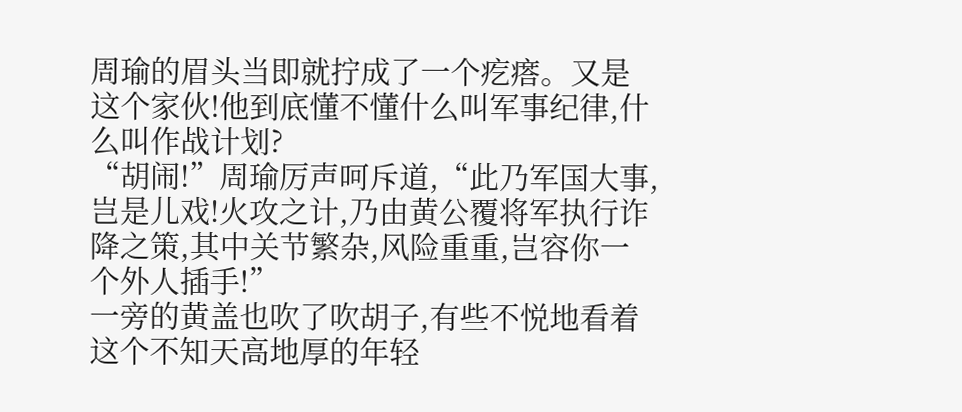周瑜的眉头当即就拧成了一个疙瘩。又是这个家伙!他到底懂不懂什么叫军事纪律,什么叫作战计划?
“胡闹!”周瑜厉声呵斥道,“此乃军国大事,岂是儿戏!火攻之计,乃由黄公覆将军执行诈降之策,其中关节繁杂,风险重重,岂容你一个外人插手!”
一旁的黄盖也吹了吹胡子,有些不悦地看着这个不知天高地厚的年轻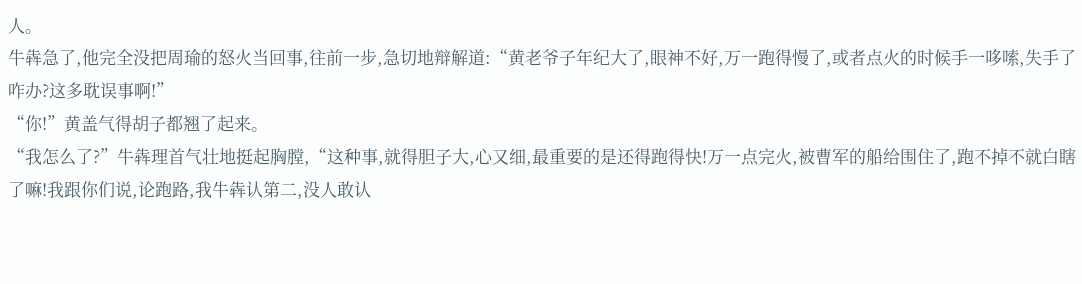人。
牛犇急了,他完全没把周瑜的怒火当回事,往前一步,急切地辩解道:“黄老爷子年纪大了,眼神不好,万一跑得慢了,或者点火的时候手一哆嗦,失手了咋办?这多耽误事啊!”
“你!”黄盖气得胡子都翘了起来。
“我怎么了?”牛犇理首气壮地挺起胸膛,“这种事,就得胆子大,心又细,最重要的是还得跑得快!万一点完火,被曹军的船给围住了,跑不掉不就白瞎了嘛!我跟你们说,论跑路,我牛犇认第二,没人敢认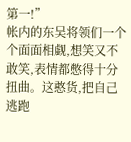第一!”
帐内的东吴将领们一个个面面相觑,想笑又不敢笑,表情都憋得十分扭曲。这憨货,把自己逃跑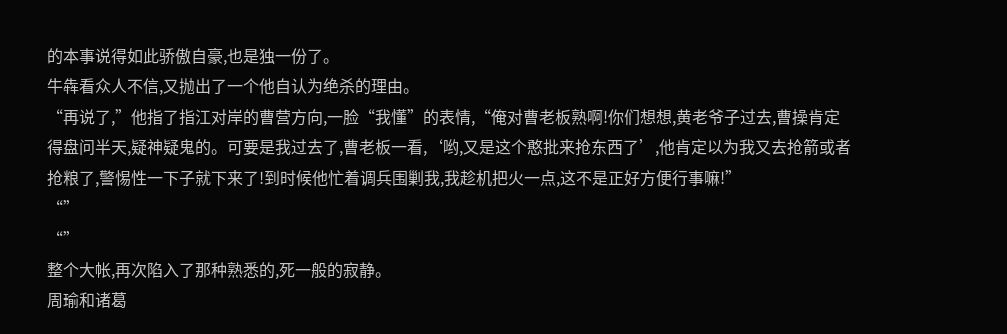的本事说得如此骄傲自豪,也是独一份了。
牛犇看众人不信,又抛出了一个他自认为绝杀的理由。
“再说了,”他指了指江对岸的曹营方向,一脸“我懂”的表情,“俺对曹老板熟啊!你们想想,黄老爷子过去,曹操肯定得盘问半天,疑神疑鬼的。可要是我过去了,曹老板一看,‘哟,又是这个憨批来抢东西了’,他肯定以为我又去抢箭或者抢粮了,警惕性一下子就下来了!到时候他忙着调兵围剿我,我趁机把火一点,这不是正好方便行事嘛!”
“”
“”
整个大帐,再次陷入了那种熟悉的,死一般的寂静。
周瑜和诸葛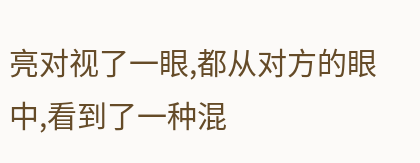亮对视了一眼,都从对方的眼中,看到了一种混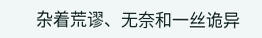杂着荒谬、无奈和一丝诡异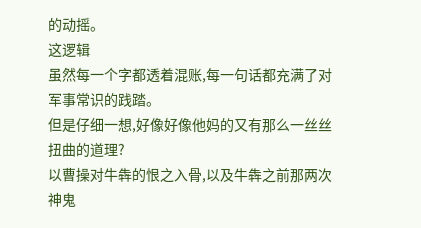的动摇。
这逻辑
虽然每一个字都透着混账,每一句话都充满了对军事常识的践踏。
但是仔细一想,好像好像他妈的又有那么一丝丝扭曲的道理?
以曹操对牛犇的恨之入骨,以及牛犇之前那两次神鬼